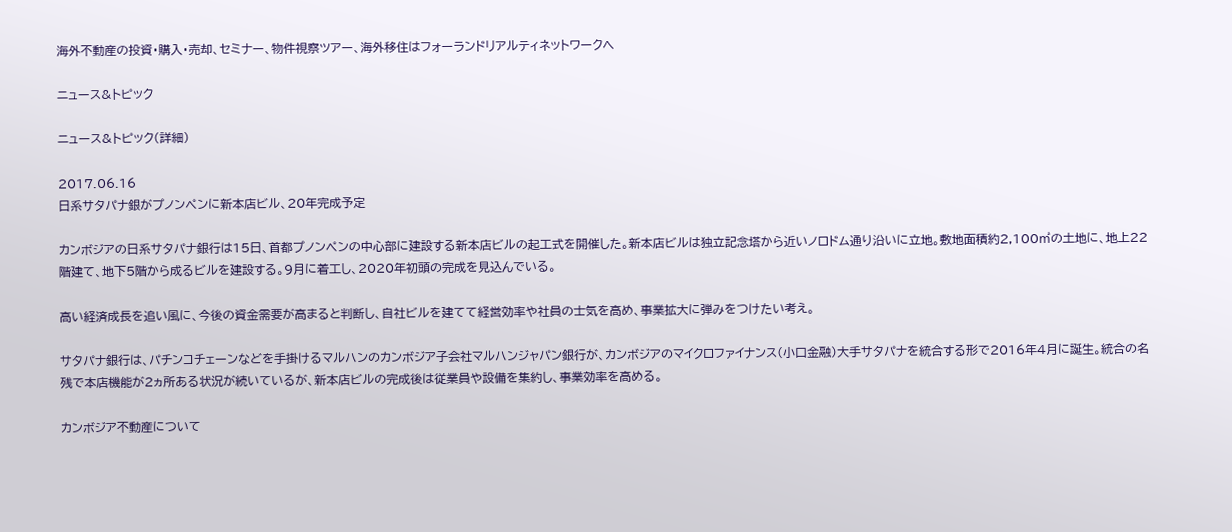海外不動産の投資・購入・売却、セミナー、物件視察ツアー、海外移住はフォーランドリアルティネットワークへ

ニュース&トピック

ニュース&トピック(詳細)

2017.06.16
日系サタパナ銀がプノンペンに新本店ビル、20年完成予定

カンボジアの日系サタパナ銀行は15日、首都プノンペンの中心部に建設する新本店ビルの起工式を開催した。新本店ビルは独立記念塔から近いノロドム通り沿いに立地。敷地面積約2,100㎡の土地に、地上22階建て、地下5階から成るビルを建設する。9月に着工し、2020年初頭の完成を見込んでいる。

高い経済成長を追い風に、今後の資金需要が高まると判断し、自社ビルを建てて経営効率や社員の士気を高め、事業拡大に弾みをつけたい考え。

サタパナ銀行は、パチンコチェーンなどを手掛けるマルハンのカンボジア子会社マルハンジャパン銀行が、カンボジアのマイクロファイナンス(小口金融)大手サタパナを統合する形で2016年4月に誕生。統合の名残で本店機能が2ヵ所ある状況が続いているが、新本店ビルの完成後は従業員や設備を集約し、事業効率を高める。

カンボジア不動産について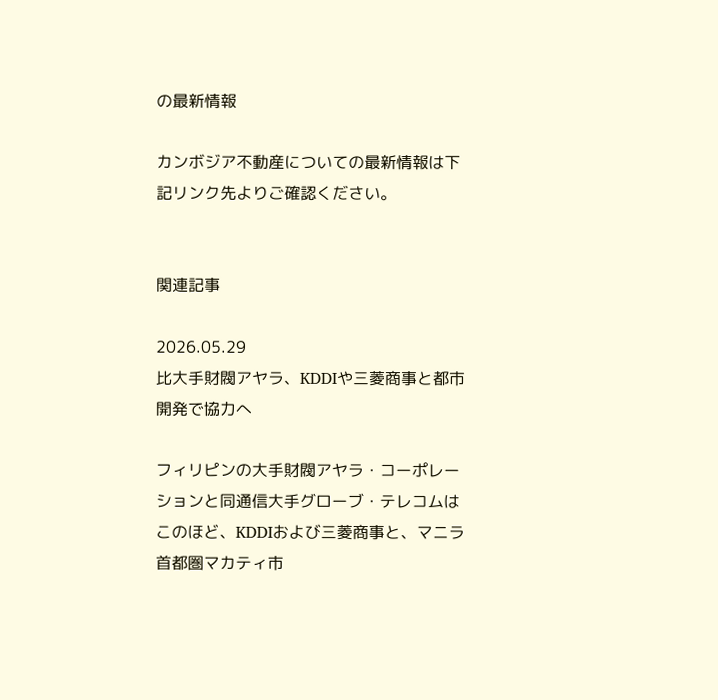の最新情報

カンボジア不動産についての最新情報は下記リンク先よりご確認ください。


関連記事

2026.05.29
比大手財閥アヤラ、KDDIや三菱商事と都市開発で協力へ

フィリピンの大手財閥アヤラ・コーポレーションと同通信大手グローブ・テレコムはこのほど、KDDIおよび三菱商事と、マニラ首都圏マカティ市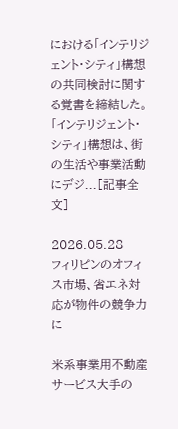における「インテリジェント・シティ」構想の共同検討に関する覚書を締結した。 「インテリジェント・シティ」構想は、街の生活や事業活動にデジ...[記事全文]

2026.05.28
フィリピンのオフィス市場、省エネ対応が物件の競争力に

米系事業用不動産サービス大手の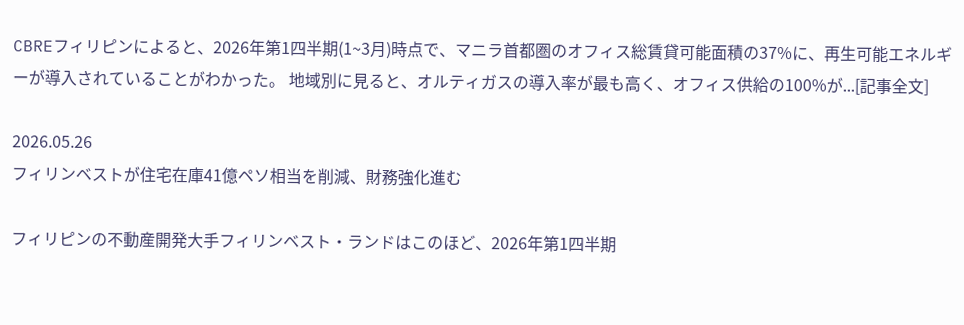CBREフィリピンによると、2026年第1四半期(1~3月)時点で、マニラ首都圏のオフィス総賃貸可能面積の37%に、再生可能エネルギーが導入されていることがわかった。 地域別に見ると、オルティガスの導入率が最も高く、オフィス供給の100%が...[記事全文]

2026.05.26
フィリンベストが住宅在庫41億ペソ相当を削減、財務強化進む

フィリピンの不動産開発大手フィリンベスト・ランドはこのほど、2026年第1四半期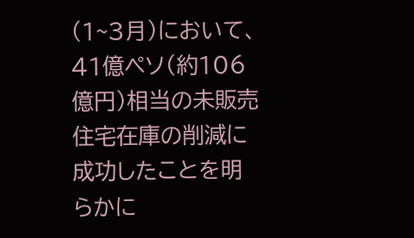(1~3月)において、41億ペソ(約106億円)相当の未販売住宅在庫の削減に成功したことを明らかに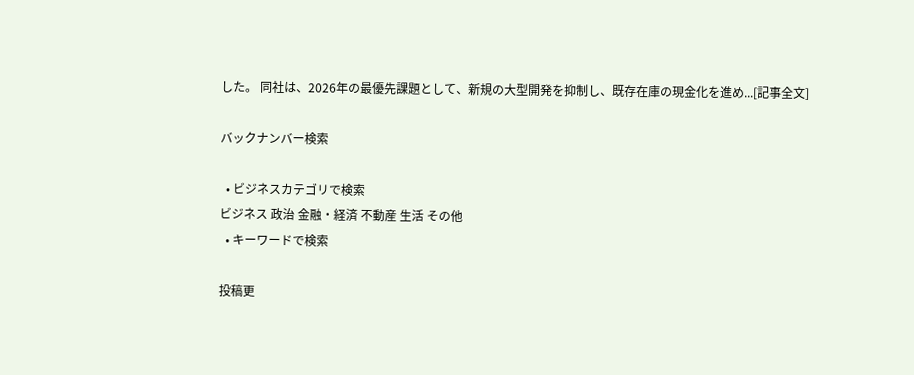した。 同社は、2026年の最優先課題として、新規の大型開発を抑制し、既存在庫の現金化を進め...[記事全文]

バックナンバー検索

  • ビジネスカテゴリで検索
ビジネス 政治 金融・経済 不動産 生活 その他
  • キーワードで検索

投稿更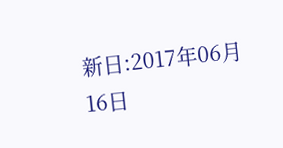新日:2017年06月16日